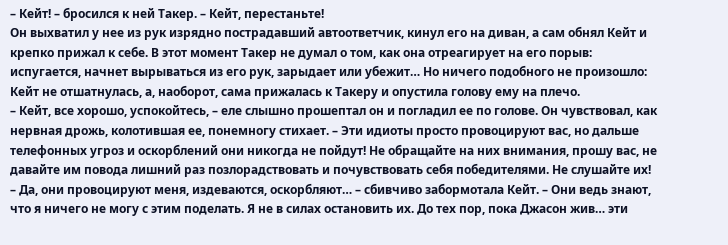– Кейт! – бросился к ней Такер. – Кейт, перестаньте!
Он выхватил у нее из рук изрядно пострадавший автоответчик, кинул его на диван, а сам обнял Кейт и крепко прижал к себе. В этот момент Такер не думал о том, как она отреагирует на его порыв: испугается, начнет вырываться из его рук, зарыдает или убежит… Но ничего подобного не произошло: Кейт не отшатнулась, а, наоборот, сама прижалась к Такеру и опустила голову ему на плечо.
– Кейт, все хорошо, успокойтесь, – еле слышно прошептал он и погладил ее по голове. Он чувствовал, как нервная дрожь, колотившая ее, понемногу стихает. – Эти идиоты просто провоцируют вас, но дальше телефонных угроз и оскорблений они никогда не пойдут! Не обращайте на них внимания, прошу вас, не давайте им повода лишний раз позлорадствовать и почувствовать себя победителями. Не слушайте их!
– Да, они провоцируют меня, издеваются, оскорбляют… – сбивчиво забормотала Кейт. – Они ведь знают, что я ничего не могу с этим поделать. Я не в силах остановить их. До тех пор, пока Джасон жив… эти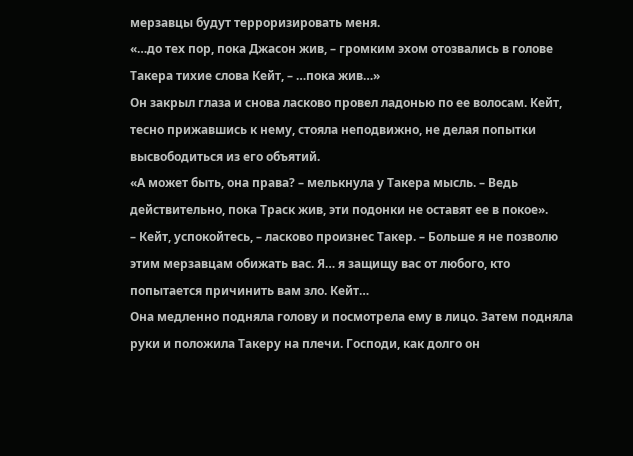мерзавцы будут терроризировать меня.
«…до тех пор, пока Джасон жив, – громким эхом отозвались в голове Такера тихие слова Кейт, – …пока жив…»
Он закрыл глаза и снова ласково провел ладонью по ее волосам. Кейт, тесно прижавшись к нему, стояла неподвижно, не делая попытки высвободиться из его объятий.
«А может быть, она права? – мелькнула у Такера мысль. – Ведь действительно, пока Траск жив, эти подонки не оставят ее в покое».
– Кейт, успокойтесь, – ласково произнес Такер. – Больше я не позволю этим мерзавцам обижать вас. Я… я защищу вас от любого, кто попытается причинить вам зло. Кейт…
Она медленно подняла голову и посмотрела ему в лицо. Затем подняла руки и положила Такеру на плечи. Господи, как долго он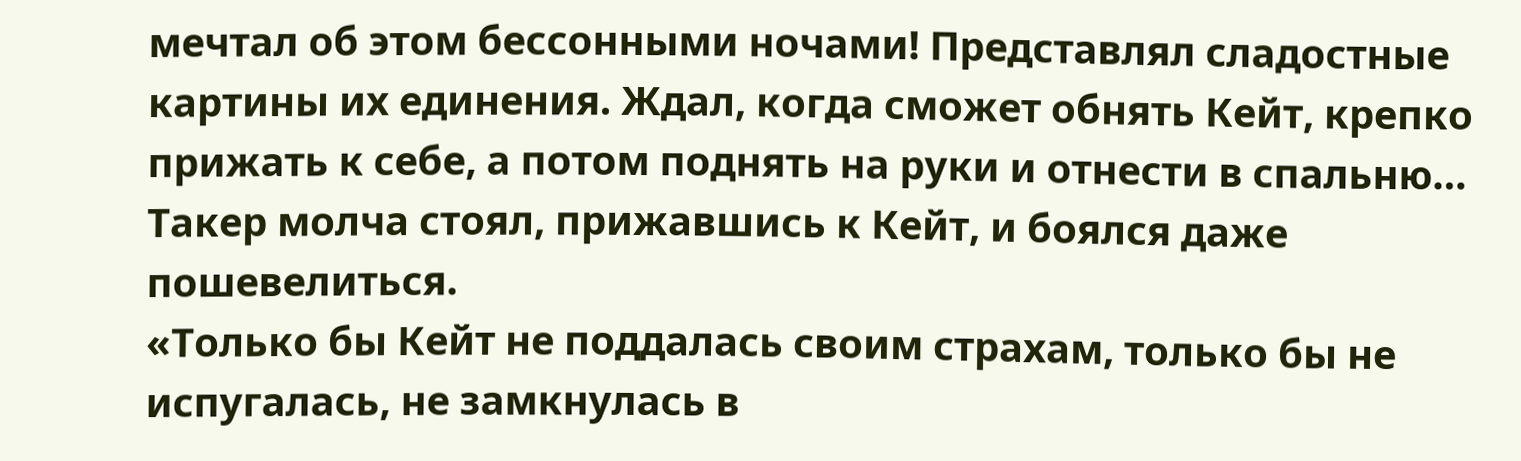мечтал об этом бессонными ночами! Представлял сладостные картины их единения. Ждал, когда сможет обнять Кейт, крепко прижать к себе, а потом поднять на руки и отнести в спальню…
Такер молча стоял, прижавшись к Кейт, и боялся даже пошевелиться.
«Только бы Кейт не поддалась своим страхам, только бы не испугалась, не замкнулась в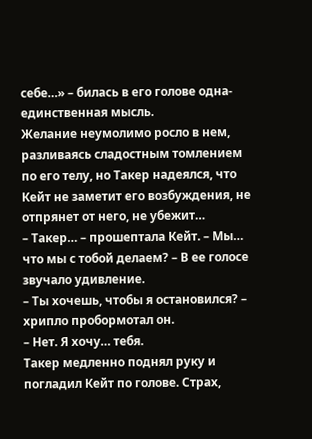себе…» – билась в его голове одна-единственная мысль.
Желание неумолимо росло в нем, разливаясь сладостным томлением по его телу, но Такер надеялся, что Кейт не заметит его возбуждения, не отпрянет от него, не убежит…
– Такер… – прошептала Кейт. – Мы… что мы с тобой делаем? – В ее голосе звучало удивление.
– Ты хочешь, чтобы я остановился? – хрипло пробормотал он.
– Нет. Я хочу… тебя.
Такер медленно поднял руку и погладил Кейт по голове. Страх,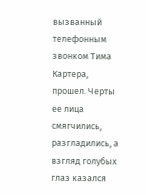вызванный телефонным звонком Тима Картера, прошел. Черты ее лица смягчились, разгладились, а взгляд голубых глаз казался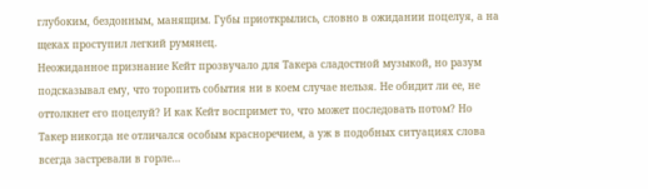глубоким, бездонным, манящим. Губы приоткрылись, словно в ожидании поцелуя, а на щеках проступил легкий румянец.
Неожиданное признание Кейт прозвучало для Такера сладостной музыкой, но разум подсказывал ему, что торопить события ни в коем случае нельзя. Не обидит ли ее, не оттолкнет его поцелуй? И как Кейт воспримет то, что может последовать потом? Но Такер никогда не отличался особым красноречием, а уж в подобных ситуациях слова всегда застревали в горле…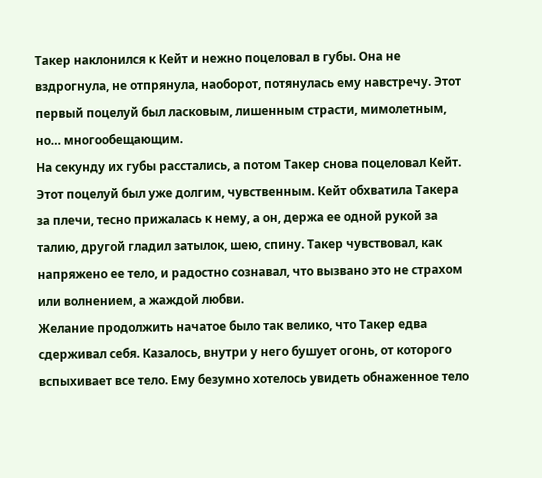Такер наклонился к Кейт и нежно поцеловал в губы. Она не вздрогнула, не отпрянула, наоборот, потянулась ему навстречу. Этот первый поцелуй был ласковым, лишенным страсти, мимолетным, но… многообещающим.
На секунду их губы расстались, а потом Такер снова поцеловал Кейт. Этот поцелуй был уже долгим, чувственным. Кейт обхватила Такера за плечи, тесно прижалась к нему, а он, держа ее одной рукой за талию, другой гладил затылок, шею, спину. Такер чувствовал, как напряжено ее тело, и радостно сознавал, что вызвано это не страхом или волнением, а жаждой любви.
Желание продолжить начатое было так велико, что Такер едва сдерживал себя. Казалось, внутри у него бушует огонь, от которого вспыхивает все тело. Ему безумно хотелось увидеть обнаженное тело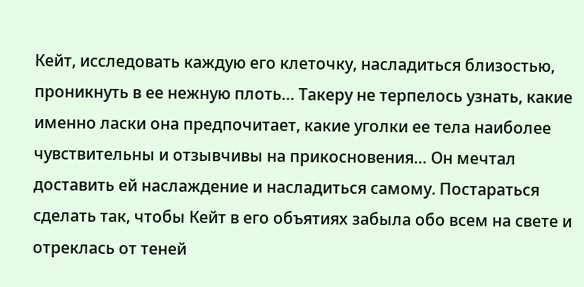Кейт, исследовать каждую его клеточку, насладиться близостью, проникнуть в ее нежную плоть… Такеру не терпелось узнать, какие именно ласки она предпочитает, какие уголки ее тела наиболее чувствительны и отзывчивы на прикосновения… Он мечтал доставить ей наслаждение и насладиться самому. Постараться сделать так, чтобы Кейт в его объятиях забыла обо всем на свете и отреклась от теней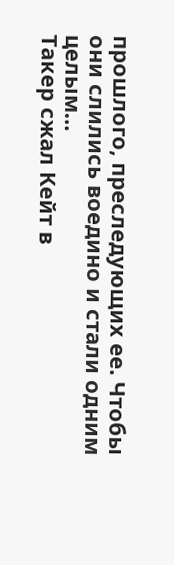прошлого, преследующих ее. Чтобы они слились воедино и стали одним целым…
Такер сжал Кейт в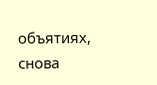объятиях, снова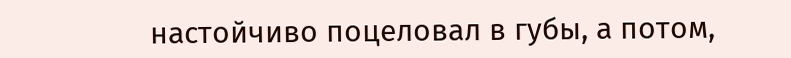настойчиво поцеловал в губы, а потом,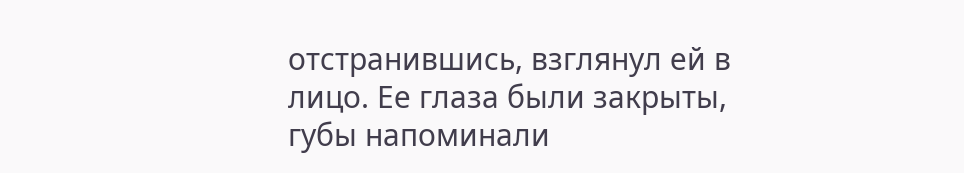отстранившись, взглянул ей в лицо. Ее глаза были закрыты, губы напоминали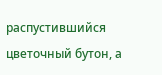распустившийся цветочный бутон, а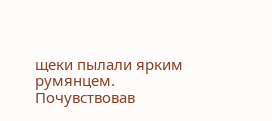щеки пылали ярким румянцем. Почувствовав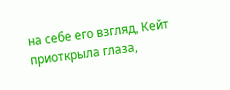на себе его взгляд, Кейт приоткрыла глаза,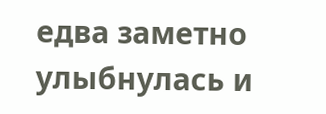едва заметно улыбнулась и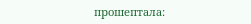прошептала: